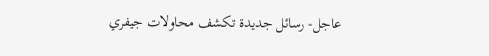عاجل- رسائل جديدة تكشف محاولات جيفري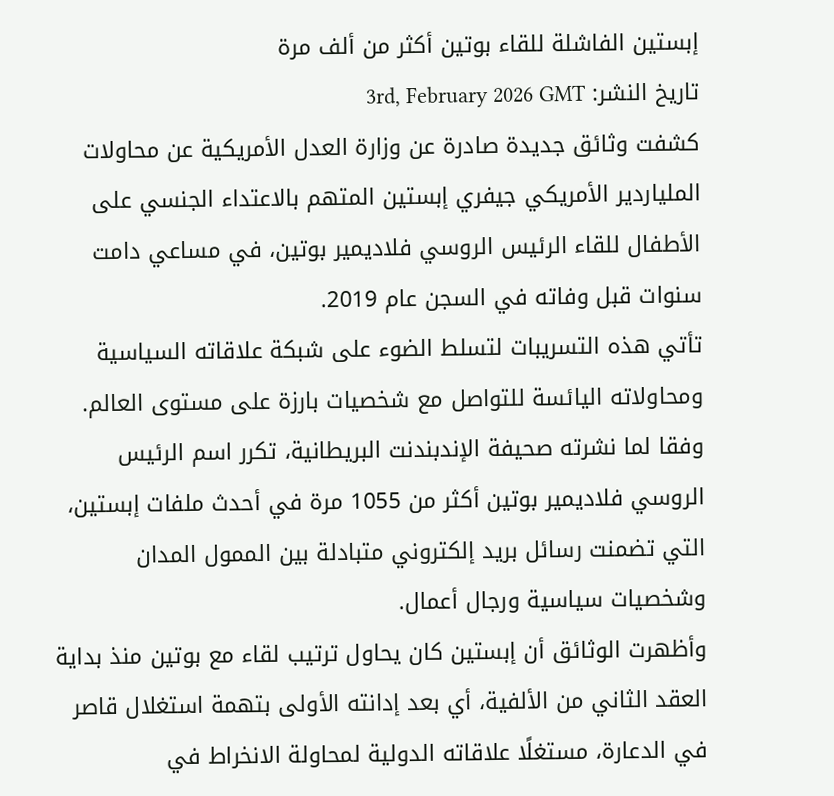إبستين الفاشلة للقاء بوتين أكثر من ألف مرة
تاريخ النشر: 3rd, February 2026 GMT
كشفت وثائق جديدة صادرة عن وزارة العدل الأمريكية عن محاولات الملياردير الأمريكي جيفري إبستين المتهم بالاعتداء الجنسي على الأطفال للقاء الرئيس الروسي فلاديمير بوتين، في مساعي دامت سنوات قبل وفاته في السجن عام 2019.
تأتي هذه التسريبات لتسلط الضوء على شبكة علاقاته السياسية ومحاولاته اليائسة للتواصل مع شخصيات بارزة على مستوى العالم.
وفقا لما نشرته صحيفة الإندبندنت البريطانية، تكرر اسم الرئيس الروسي فلاديمير بوتين أكثر من 1055 مرة في أحدث ملفات إبستين، التي تضمنت رسائل بريد إلكتروني متبادلة بين الممول المدان وشخصيات سياسية ورجال أعمال.
وأظهرت الوثائق أن إبستين كان يحاول ترتيب لقاء مع بوتين منذ بداية العقد الثاني من الألفية، أي بعد إدانته الأولى بتهمة استغلال قاصر في الدعارة، مستغلًا علاقاته الدولية لمحاولة الانخراط في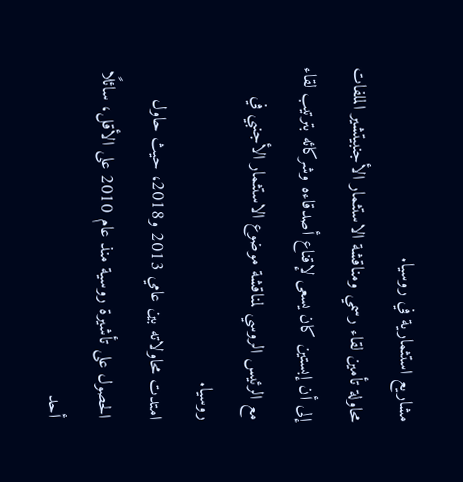مشاريع استثمارية في روسيا.
محاولة تأمين لقاء رسمي ومناقشة الاستثمار الأجنبيتشير الملفات إلى أن إبستين كان يسعى لإقناع أصدقاءه وشركائه بترتيب لقاء مع الرئيس الروسي لمناقشة موضوع الاستثمار الأجنبي في روسيا.
امتدت محاولاته بين عامي 2013 و2018، حيث حاول الحصول على تأشيرة روسية منذ عام 2010 على الأقل، سائلًا أحد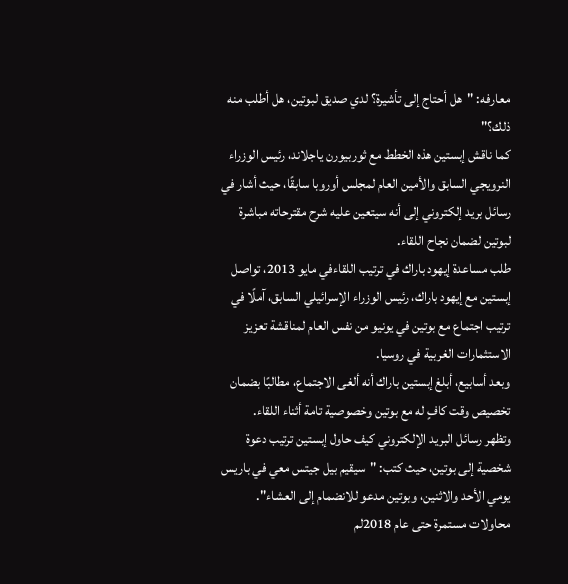معارفه: "هل أحتاج إلى تأشيرة؟ لدي صديق لبوتين، هل أطلب منه ذلك؟"
كما ناقش إبستين هذه الخطط مع ثوربيورن ياجلاند، رئيس الوزراء النرويجي السابق والأمين العام لمجلس أوروبا سابقًا، حيث أشار في رسائل بريد إلكتروني إلى أنه سيتعين عليه شرح مقترحاته مباشرة لبوتين لضمان نجاح اللقاء.
طلب مساعدة إيهود باراك في ترتيب اللقاءفي مايو 2013، تواصل إبستين مع إيهود باراك، رئيس الوزراء الإسرائيلي السابق، آملًا في ترتيب اجتماع مع بوتين في يونيو من نفس العام لمناقشة تعزيز الاستثمارات الغربية في روسيا.
وبعد أسابيع، أبلغ إبستين باراك أنه ألغى الاجتماع، مطالبًا بضمان تخصيص وقت كافٍ له مع بوتين وخصوصية تامة أثناء اللقاء.
وتظهر رسائل البريد الإلكتروني كيف حاول إبستين ترتيب دعوة شخصية إلى بوتين، حيث كتب: "سيقيم بيل جيتس معي في باريس يومي الأحد والاثنين، وبوتين مدعو للانضمام إلى العشاء".
محاولات مستمرة حتى عام 2018لم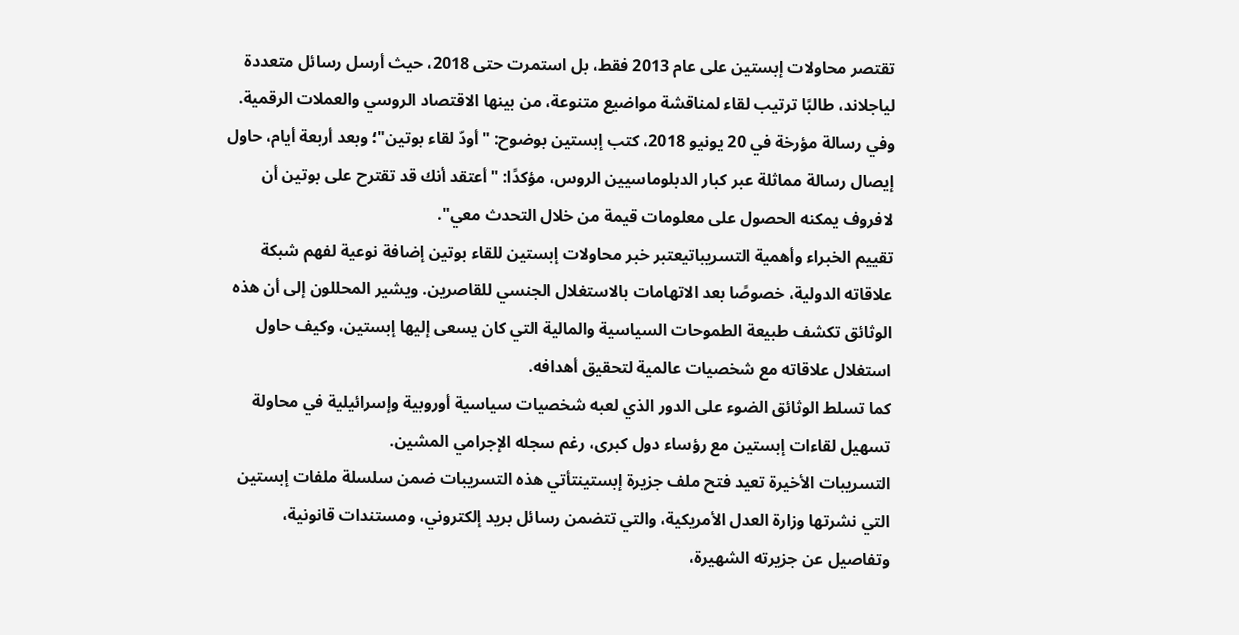تقتصر محاولات إبستين على عام 2013 فقط، بل استمرت حتى 2018، حيث أرسل رسائل متعددة لياجلاند، طالبًا ترتيب لقاء لمناقشة مواضيع متنوعة، من بينها الاقتصاد الروسي والعملات الرقمية.
وفي رسالة مؤرخة في 20 يونيو 2018، كتب إبستين بوضوح: "أودّ لقاء بوتين"؛ وبعد أربعة أيام، حاول إيصال رسالة مماثلة عبر كبار الدبلوماسيين الروس، مؤكدًا: "أعتقد أنك قد تقترح على بوتين أن لافروف يمكنه الحصول على معلومات قيمة من خلال التحدث معي".
تقييم الخبراء وأهمية التسريباتيعتبر خبر محاولات إبستين للقاء بوتين إضافة نوعية لفهم شبكة علاقاته الدولية، خصوصًا بعد الاتهامات بالاستغلال الجنسي للقاصرين. ويشير المحللون إلى أن هذه الوثائق تكشف طبيعة الطموحات السياسية والمالية التي كان يسعى إليها إبستين، وكيف حاول استغلال علاقاته مع شخصيات عالمية لتحقيق أهدافه.
كما تسلط الوثائق الضوء على الدور الذي لعبه شخصيات سياسية أوروبية وإسرائيلية في محاولة تسهيل لقاءات إبستين مع رؤساء دول كبرى، رغم سجله الإجرامي المشين.
التسريبات الأخيرة تعيد فتح ملف جزيرة إبستينتأتي هذه التسريبات ضمن سلسلة ملفات إبستين التي نشرتها وزارة العدل الأمريكية، والتي تتضمن رسائل بريد إلكتروني، ومستندات قانونية، وتفاصيل عن جزيرته الشهيرة،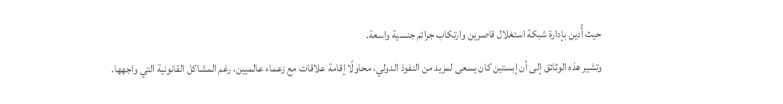حيث أُدين بإدارة شبكة استغلال قاصرين وارتكاب جرائم جنسية واسعة.
وتشير هذه الوثائق إلى أن إبستين كان يسعى لمزيد من النفوذ الدولي، محاولًا إقامة علاقات مع زعماء عالميين، رغم المشاكل القانونية التي واجهها.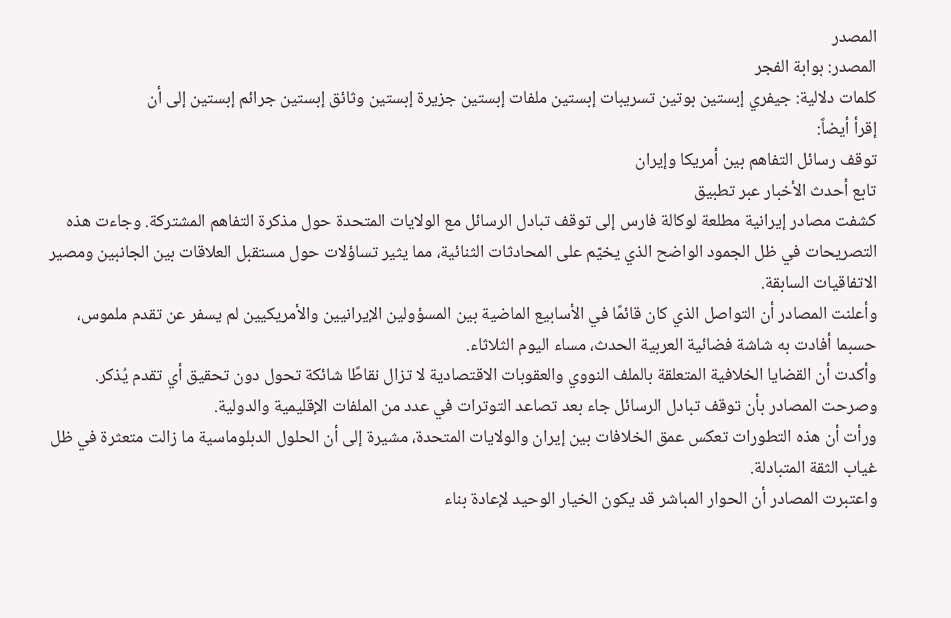المصدر
المصدر: بوابة الفجر
كلمات دلالية: جيفري إبستين بوتين تسريبات إبستين ملفات إبستين جزيرة إبستين وثائق إبستين جرائم إبستين إلى أن
إقرأ أيضاً:
توقف رسائل التفاهم بين أمريكا وإيران
تابع أحدث الأخبار عبر تطبيق
كشفت مصادر إيرانية مطلعة لوكالة فارس إلى توقف تبادل الرسائل مع الولايات المتحدة حول مذكرة التفاهم المشتركة. وجاءت هذه التصريحات في ظل الجمود الواضح الذي يخيّم على المحادثات الثنائية، مما يثير تساؤلات حول مستقبل العلاقات بين الجانبين ومصير الاتفاقيات السابقة.
وأعلنت المصادر أن التواصل الذي كان قائمًا في الأسابيع الماضية بين المسؤولين الإيرانيين والأمريكيين لم يسفر عن تقدم ملموس، حسبما أفادت به شاشة فضائية العربية الحدث، مساء اليوم الثلاثاء.
وأكدت أن القضايا الخلافية المتعلقة بالملف النووي والعقوبات الاقتصادية لا تزال نقاطًا شائكة تحول دون تحقيق أي تقدم يُذكر.
وصرحت المصادر بأن توقف تبادل الرسائل جاء بعد تصاعد التوترات في عدد من الملفات الإقليمية والدولية.
ورأت أن هذه التطورات تعكس عمق الخلافات بين إيران والولايات المتحدة، مشيرة إلى أن الحلول الدبلوماسية ما زالت متعثرة في ظل غياب الثقة المتبادلة.
واعتبرت المصادر أن الحوار المباشر قد يكون الخيار الوحيد لإعادة بناء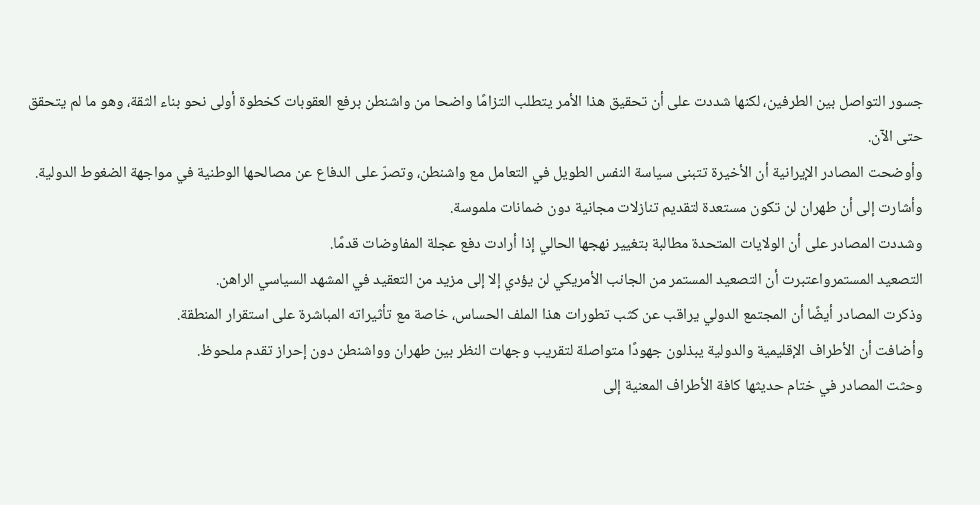جسور التواصل بين الطرفين، لكنها شددت على أن تحقيق هذا الأمر يتطلب التزامًا واضحا من واشنطن برفع العقوبات كخطوة أولى نحو بناء الثقة، وهو ما لم يتحقق حتى الآن.
وأوضحت المصادر الإيرانية أن الأخيرة تتبنى سياسة النفس الطويل في التعامل مع واشنطن، وتصرّ على الدفاع عن مصالحها الوطنية في مواجهة الضغوط الدولية.
وأشارت إلى أن طهران لن تكون مستعدة لتقديم تنازلات مجانية دون ضمانات ملموسة.
وشددت المصادر على أن الولايات المتحدة مطالبة بتغيير نهجها الحالي إذا أرادت دفع عجلة المفاوضات قدمًا.
التصعيد المستمرواعتبرت أن التصعيد المستمر من الجانب الأمريكي لن يؤدي إلا إلى مزيد من التعقيد في المشهد السياسي الراهن.
وذكرت المصادر أيضًا أن المجتمع الدولي يراقب عن كثب تطورات هذا الملف الحساس، خاصة مع تأثيراته المباشرة على استقرار المنطقة.
وأضافت أن الأطراف الإقليمية والدولية يبذلون جهودًا متواصلة لتقريب وجهات النظر بين طهران وواشنطن دون إحراز تقدم ملحوظ.
وحثت المصادر في ختام حديثها كافة الأطراف المعنية إلى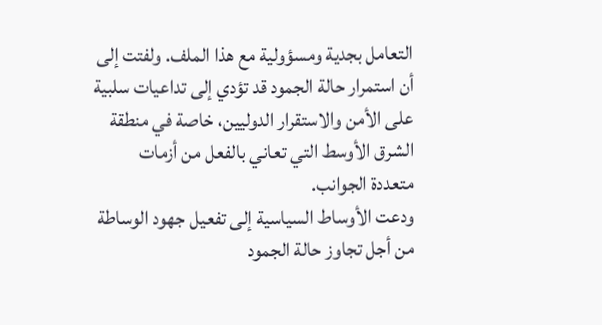التعامل بجدية ومسؤولية مع هذا الملف. ولفتت إلى أن استمرار حالة الجمود قد تؤدي إلى تداعيات سلبية على الأمن والاستقرار الدوليين، خاصة في منطقة الشرق الأوسط التي تعاني بالفعل من أزمات متعددة الجوانب.
ودعت الأوساط السياسية إلى تفعيل جهود الوساطة من أجل تجاوز حالة الجمود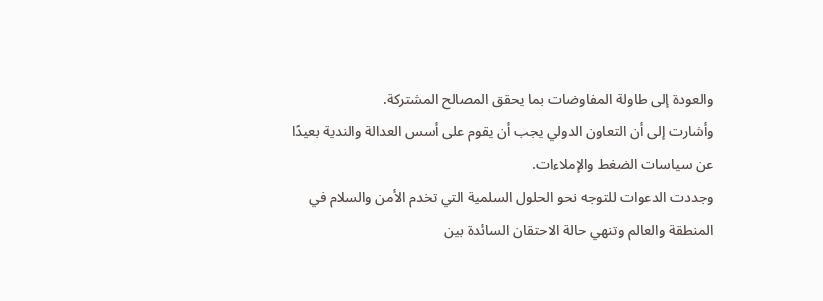والعودة إلى طاولة المفاوضات بما يحقق المصالح المشتركة.
وأشارت إلى أن التعاون الدولي يجب أن يقوم على أسس العدالة والندية بعيدًا عن سياسات الضغط والإملاءات.
وجددت الدعوات للتوجه نحو الحلول السلمية التي تخدم الأمن والسلام في المنطقة والعالم وتنهي حالة الاحتقان السائدة بين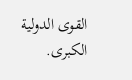القوى الدولية الكبرى.